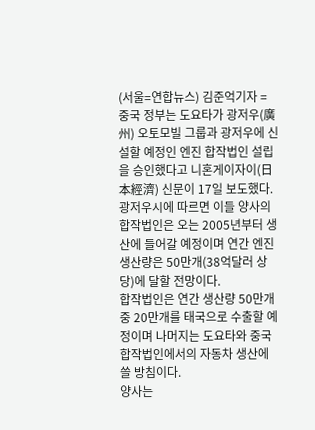(서울=연합뉴스) 김준억기자 = 중국 정부는 도요타가 광저우(廣州) 오토모빌 그룹과 광저우에 신설할 예정인 엔진 합작법인 설립을 승인했다고 니혼게이자이(日本經濟) 신문이 17일 보도했다.
광저우시에 따르면 이들 양사의 합작법인은 오는 2005년부터 생산에 들어갈 예정이며 연간 엔진 생산량은 50만개(38억달러 상당)에 달할 전망이다.
합작법인은 연간 생산량 50만개중 20만개를 태국으로 수출할 예정이며 나머지는 도요타와 중국 합작법인에서의 자동차 생산에 쓸 방침이다.
양사는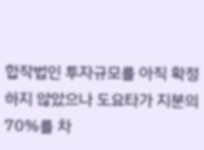합작법인 투자규모를 아직 확정하지 않았으나 도요타가 지분의 70%를 차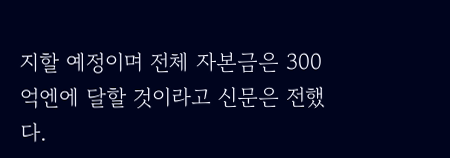지할 예정이며 전체 자본금은 300억엔에 달할 것이라고 신문은 전했다.